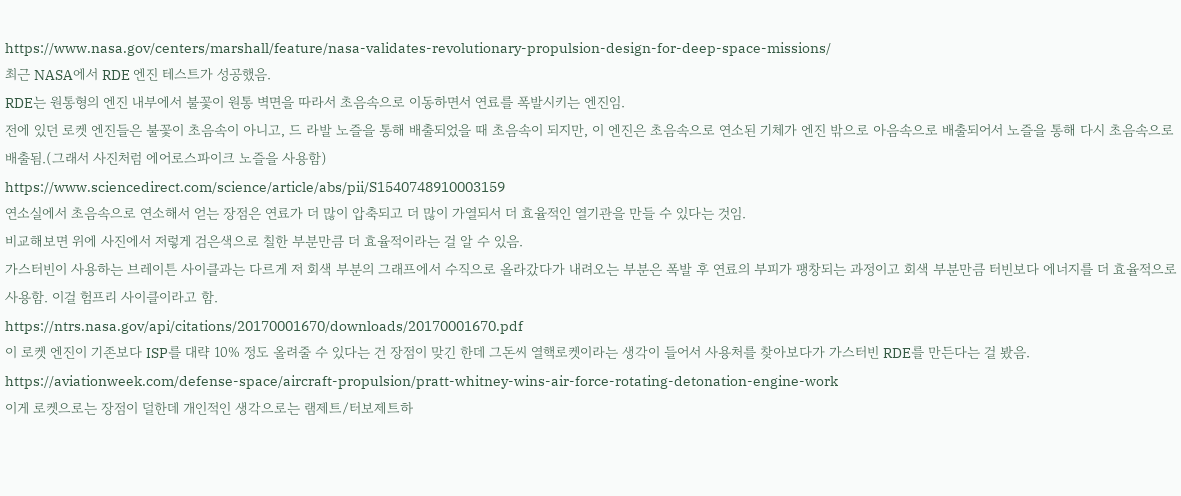https://www.nasa.gov/centers/marshall/feature/nasa-validates-revolutionary-propulsion-design-for-deep-space-missions/
최근 NASA에서 RDE 엔진 테스트가 성공했음.
RDE는 원통형의 엔진 내부에서 불꽃이 원통 벽면을 따라서 초음속으로 이동하면서 연료를 폭발시키는 엔진임.
전에 있던 로켓 엔진들은 불꽃이 초음속이 아니고, 드 라발 노즐을 통해 배출되었을 때 초음속이 되지만, 이 엔진은 초음속으로 연소된 기체가 엔진 밖으로 아음속으로 배출되어서 노즐을 통해 다시 초음속으로 배출됨.(그래서 사진처럼 에어로스파이크 노즐을 사용함)
https://www.sciencedirect.com/science/article/abs/pii/S1540748910003159
연소실에서 초음속으로 연소해서 얻는 장점은 연료가 더 많이 압축되고 더 많이 가열되서 더 효율적인 열기관을 만들 수 있다는 것임.
비교해보면 위에 사진에서 저렇게 검은색으로 칠한 부분만큼 더 효율적이라는 걸 알 수 있음.
가스터빈이 사용하는 브레이튼 사이클과는 다르게 저 회색 부분의 그래프에서 수직으로 올라갔다가 내려오는 부분은 폭발 후 연료의 부피가 팽창되는 과정이고 회색 부분만큼 터빈보다 에너지를 더 효율적으로 사용함. 이걸 험프리 사이클이라고 함.
https://ntrs.nasa.gov/api/citations/20170001670/downloads/20170001670.pdf
이 로켓 엔진이 기존보다 ISP를 대략 10% 정도 올려줄 수 있다는 건 장점이 맞긴 한데 그돈씨 열핵로켓이라는 생각이 들어서 사용처를 찾아보다가 가스터빈 RDE를 만든다는 걸 봤음.
https://aviationweek.com/defense-space/aircraft-propulsion/pratt-whitney-wins-air-force-rotating-detonation-engine-work
이게 로켓으로는 장점이 덜한데 개인적인 생각으로는 램제트/터보제트하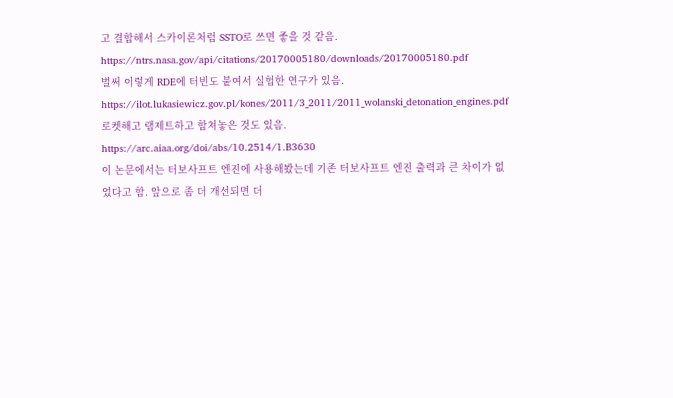고 결합해서 스카이론처럼 SSTO로 쓰면 좋을 것 같음.
https://ntrs.nasa.gov/api/citations/20170005180/downloads/20170005180.pdf
벌써 이렇게 RDE에 터빈도 붙여서 실헙한 연구가 있음.
https://ilot.lukasiewicz.gov.pl/kones/2011/3_2011/2011_wolanski_detonation_engines.pdf
로켓해고 램제트하고 합쳐놓은 것도 있음.
https://arc.aiaa.org/doi/abs/10.2514/1.B3630
이 논문에서는 터보사프트 엔진에 사용해봤는데 기존 터보사프트 엔진 출력과 큰 차이가 없었다고 함. 앞으로 좀 더 개선되면 더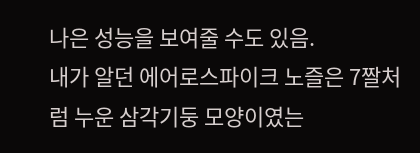나은 성능을 보여줄 수도 있음.
내가 알던 에어로스파이크 노즐은 7짤처럼 누운 삼각기둥 모양이였는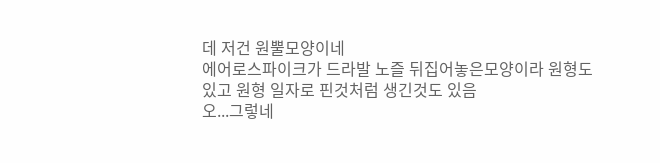데 저건 원뿔모양이네
에어로스파이크가 드라발 노즐 뒤집어놓은모양이라 원형도 있고 원형 일자로 핀것처럼 생긴것도 있음
오...그렇네